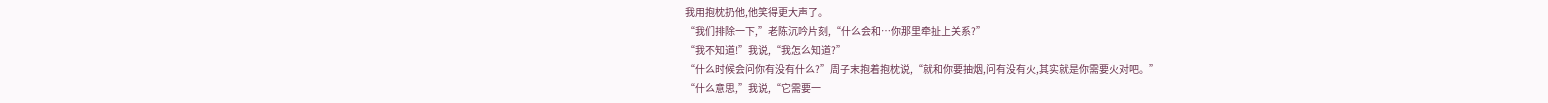我用抱枕扔他,他笑得更大声了。
“我们排除一下,”老陈沉吟片刻,“什么会和…你那里牵扯上关系?”
“我不知道!”我说,“我怎么知道?”
“什么时候会问你有没有什么?”周子末抱着抱枕说,“就和你要抽烟,问有没有火,其实就是你需要火对吧。”
“什么意思,”我说,“它需要一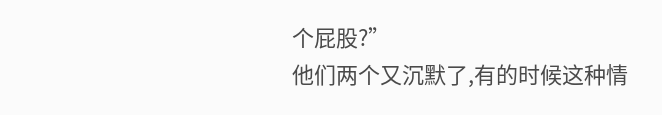个屁股?”
他们两个又沉默了,有的时候这种情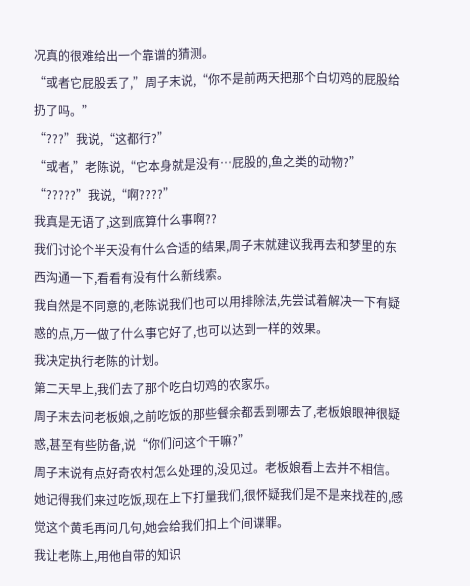况真的很难给出一个靠谱的猜测。
“或者它屁股丢了,”周子末说,“你不是前两天把那个白切鸡的屁股给扔了吗。”
“???”我说,“这都行?”
“或者,”老陈说,“它本身就是没有…屁股的,鱼之类的动物?”
“?????”我说,“啊????”
我真是无语了,这到底算什么事啊??
我们讨论个半天没有什么合适的结果,周子末就建议我再去和梦里的东西沟通一下,看看有没有什么新线索。
我自然是不同意的,老陈说我们也可以用排除法,先尝试着解决一下有疑惑的点,万一做了什么事它好了,也可以达到一样的效果。
我决定执行老陈的计划。
第二天早上,我们去了那个吃白切鸡的农家乐。
周子末去问老板娘,之前吃饭的那些餐余都丢到哪去了,老板娘眼神很疑惑,甚至有些防备,说“你们问这个干嘛?”
周子末说有点好奇农村怎么处理的,没见过。老板娘看上去并不相信。她记得我们来过吃饭,现在上下打量我们,很怀疑我们是不是来找茬的,感觉这个黄毛再问几句,她会给我们扣上个间谍罪。
我让老陈上,用他自带的知识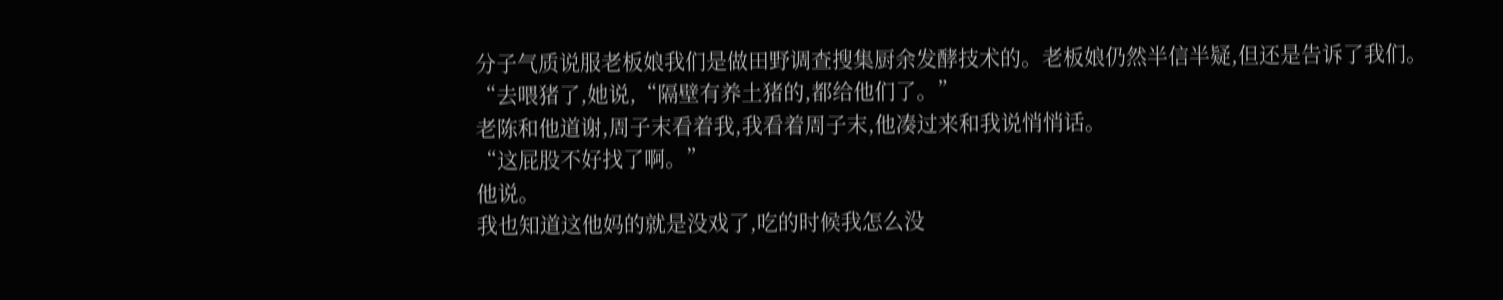分子气质说服老板娘我们是做田野调查搜集厨余发酵技术的。老板娘仍然半信半疑,但还是告诉了我们。
“去喂猪了,她说,“隔壁有养土猪的,都给他们了。”
老陈和他道谢,周子末看着我,我看着周子末,他凑过来和我说悄悄话。
“这屁股不好找了啊。”
他说。
我也知道这他妈的就是没戏了,吃的时候我怎么没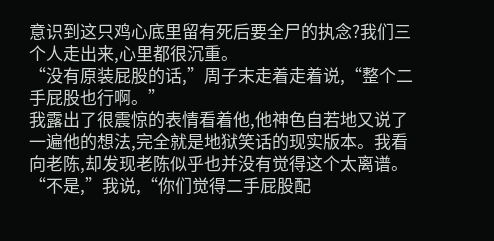意识到这只鸡心底里留有死后要全尸的执念?我们三个人走出来,心里都很沉重。
“没有原装屁股的话,”周子末走着走着说,“整个二手屁股也行啊。”
我露出了很震惊的表情看着他,他神色自若地又说了一遍他的想法,完全就是地狱笑话的现实版本。我看向老陈,却发现老陈似乎也并没有觉得这个太离谱。
“不是,”我说,“你们觉得二手屁股配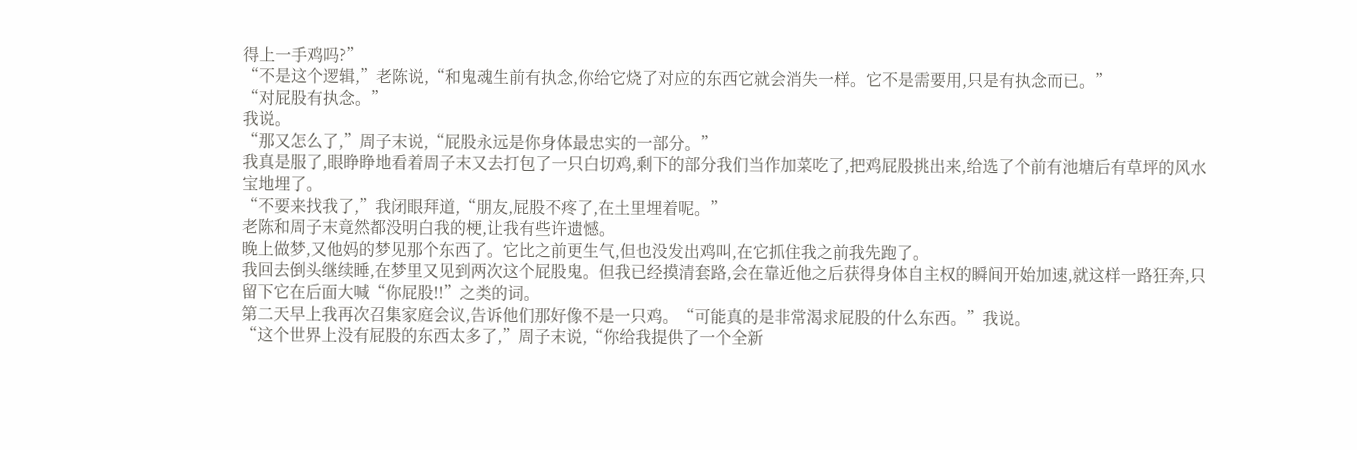得上一手鸡吗?”
“不是这个逻辑,”老陈说,“和鬼魂生前有执念,你给它烧了对应的东西它就会消失一样。它不是需要用,只是有执念而已。”
“对屁股有执念。”
我说。
“那又怎么了,”周子末说,“屁股永远是你身体最忠实的一部分。”
我真是服了,眼睁睁地看着周子末又去打包了一只白切鸡,剩下的部分我们当作加菜吃了,把鸡屁股挑出来,给选了个前有池塘后有草坪的风水宝地埋了。
“不要来找我了,”我闭眼拜道,“朋友,屁股不疼了,在土里埋着呢。”
老陈和周子末竟然都没明白我的梗,让我有些许遗憾。
晚上做梦,又他妈的梦见那个东西了。它比之前更生气,但也没发出鸡叫,在它抓住我之前我先跑了。
我回去倒头继续睡,在梦里又见到两次这个屁股鬼。但我已经摸清套路,会在靠近他之后获得身体自主权的瞬间开始加速,就这样一路狂奔,只留下它在后面大喊“你屁股!!”之类的词。
第二天早上我再次召集家庭会议,告诉他们那好像不是一只鸡。“可能真的是非常渴求屁股的什么东西。”我说。
“这个世界上没有屁股的东西太多了,”周子末说,“你给我提供了一个全新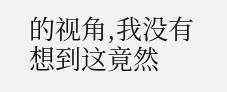的视角,我没有想到这竟然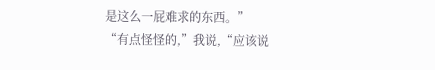是这么一屁难求的东西。”
“有点怪怪的,”我说,“应该说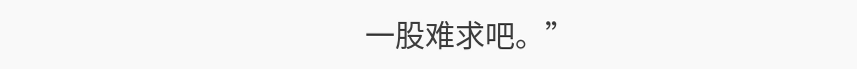一股难求吧。”